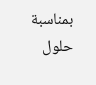بمناسبة حلول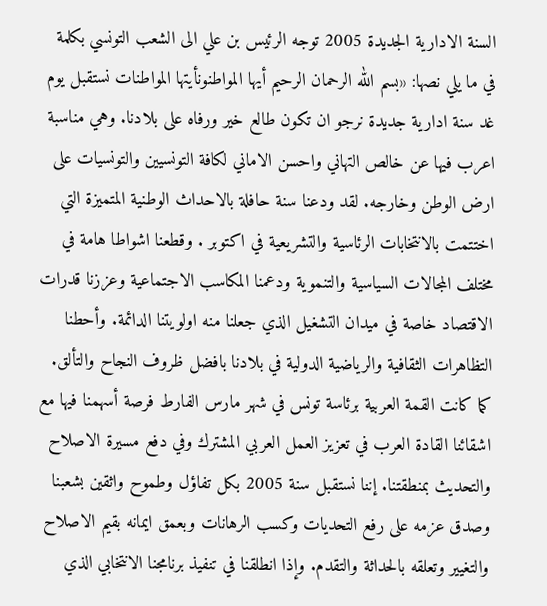السنة الادارية الجديدة 2005 توجه الرئيس بن علي الى الشعب التونسي بكلمة في ما يلي نصها: «بسم الله الرحمان الرحيم أيها المواطنونأيتها المواطنات نستقبل يوم غد سنة ادارية جديدة نرجو ان تكون طالع خير ورفاه على بلادنا. وهي مناسبة اعرب فيها عن خالص التهاني واحسن الاماني لكافة التونسيين والتونسيات على ارض الوطن وخارجه. لقد ودعنا سنة حافلة بالاحداث الوطنية المتميزة التي اختتمت بالانتخابات الرئاسية والتشريعية في اكتوبر . وقطعنا اشواطا هامة في مختلف المجالات السياسية والتنموية ودعمنا المكاسب الاجتماعية وعززنا قدرات الاقتصاد خاصة في ميدان التشغيل الذي جعلنا منه اولويتنا الدائمة. وأحطنا التظاهرات الثقافية والرياضية الدولية في بلادنا بافضل ظروف النجاح والتألق. كما كانت القمة العربية برئاسة تونس في شهر مارس الفارط فرصة أسهمنا فيها مع اشقائنا القادة العرب في تعزيز العمل العربي المشترك وفي دفع مسيرة الاصلاح والتحديث بمنطقتنا. إننا نستقبل سنة 2005 بكل تفاؤل وطموح واثقين بشعبنا وصدق عزمه على رفع التحديات وكسب الرهانات وبعمق ايمانه بقيم الاصلاح والتغيير وتعلقه بالحداثة والتقدم. وإذا انطلقنا في تنفيذ برنامجنا الانتخابي الذي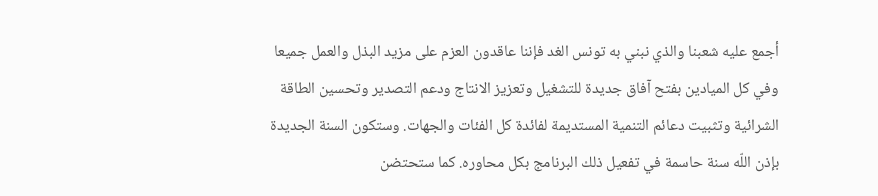أجمع عليه شعبنا والذي نبني به تونس الغد فإننا عاقدون العزم على مزيد البذل والعمل جميعا وفي كل الميادين بفتح آفاق جديدة للتشغيل وتعزيز الانتاج ودعم التصدير وتحسين الطاقة الشرائية وتثبيت دعائم التنمية المستديمة لفائدة كل الفئات والجهات. وستكون السنة الجديدة بإذن اللّه سنة حاسمة في تفعيل ذلك البرنامج بكل محاوره. كما ستحتضن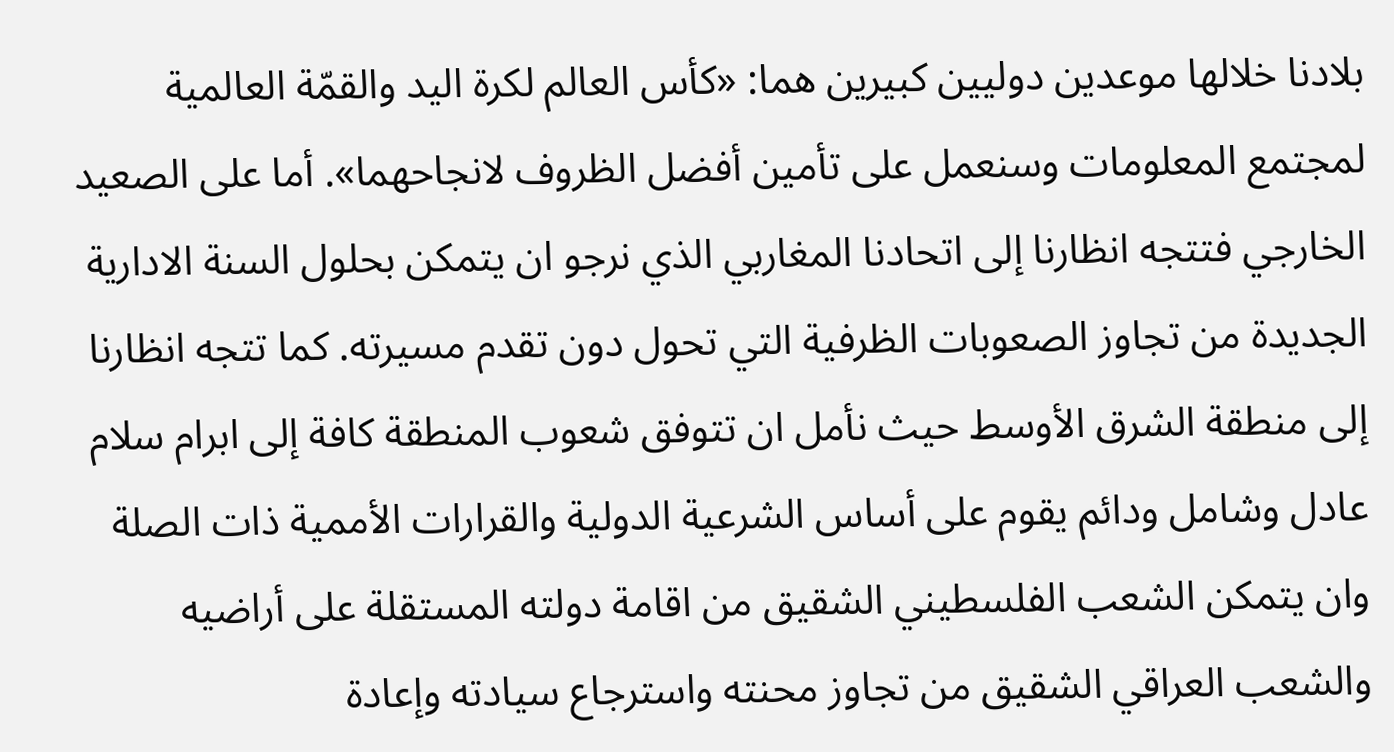بلادنا خلالها موعدين دوليين كبيرين هما: «كأس العالم لكرة اليد والقمّة العالمية لمجتمع المعلومات وسنعمل على تأمين أفضل الظروف لانجاحهما». أما على الصعيد الخارجي فتتجه انظارنا إلى اتحادنا المغاربي الذي نرجو ان يتمكن بحلول السنة الادارية الجديدة من تجاوز الصعوبات الظرفية التي تحول دون تقدم مسيرته. كما تتجه انظارنا إلى منطقة الشرق الأوسط حيث نأمل ان تتوفق شعوب المنطقة كافة إلى ابرام سلام عادل وشامل ودائم يقوم على أساس الشرعية الدولية والقرارات الأممية ذات الصلة وان يتمكن الشعب الفلسطيني الشقيق من اقامة دولته المستقلة على أراضيه والشعب العراقي الشقيق من تجاوز محنته واسترجاع سيادته وإعادة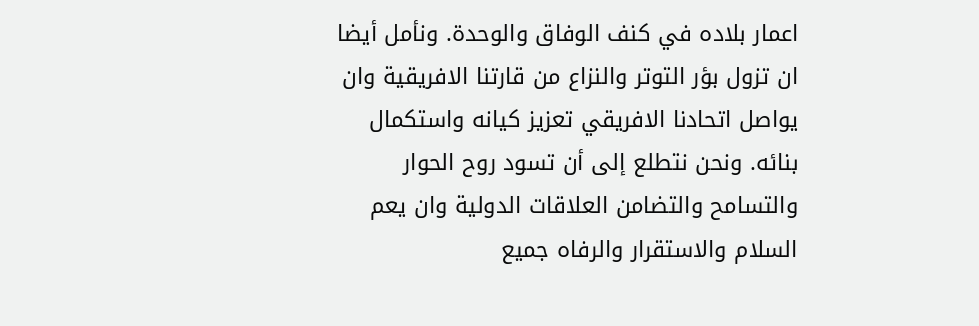اعمار بلاده في كنف الوفاق والوحدة. ونأمل أيضا ان تزول بؤر التوتر والنزاع من قارتنا الافريقية وان يواصل اتحادنا الافريقي تعزيز كيانه واستكمال بنائه. ونحن نتطلع إلى أن تسود روح الحوار والتسامح والتضامن العلاقات الدولية وان يعم السلام والاستقرار والرفاه جميع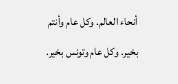أنحاء العالم. وكل عام وأنتم بخير. وكل عام وتونس بخير.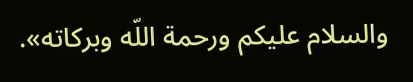والسلام عليكم ورحمة اللّه وبركاته».